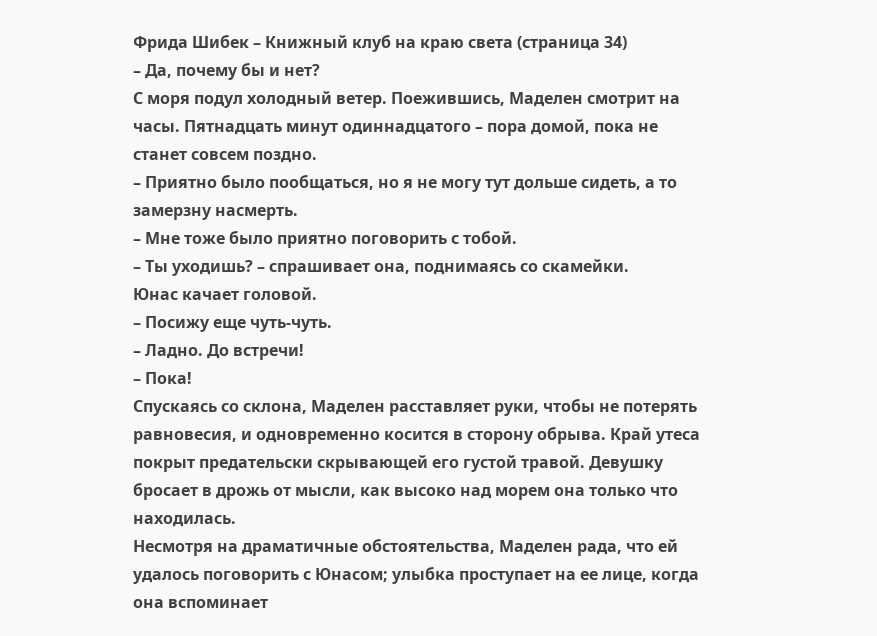Фрида Шибек – Книжный клуб на краю света (страница 34)
– Да, почему бы и нет?
С моря подул холодный ветер. Поежившись, Маделен смотрит на часы. Пятнадцать минут одиннадцатого – пора домой, пока не станет совсем поздно.
– Приятно было пообщаться, но я не могу тут дольше сидеть, а то замерзну насмерть.
– Мне тоже было приятно поговорить с тобой.
– Ты уходишь? – спрашивает она, поднимаясь со скамейки.
Юнас качает головой.
– Посижу еще чуть-чуть.
– Ладно. До встречи!
– Пока!
Спускаясь со склона, Маделен расставляет руки, чтобы не потерять равновесия, и одновременно косится в сторону обрыва. Край утеса покрыт предательски скрывающей его густой травой. Девушку бросает в дрожь от мысли, как высоко над морем она только что находилась.
Несмотря на драматичные обстоятельства, Маделен рада, что ей удалось поговорить с Юнасом; улыбка проступает на ее лице, когда она вспоминает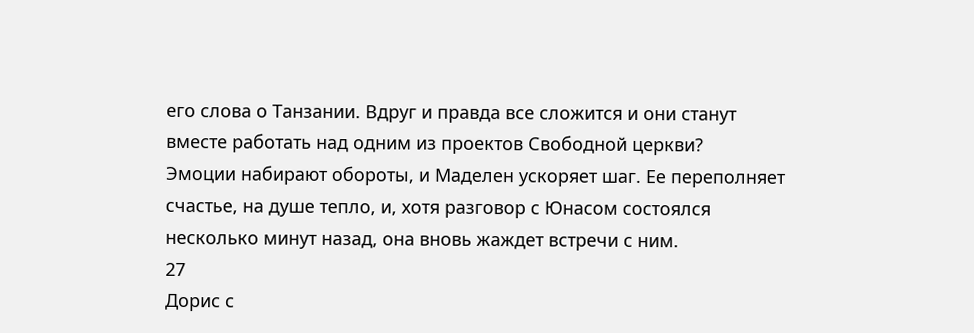его слова о Танзании. Вдруг и правда все сложится и они станут вместе работать над одним из проектов Свободной церкви?
Эмоции набирают обороты, и Маделен ускоряет шаг. Ее переполняет счастье, на душе тепло, и, хотя разговор с Юнасом состоялся несколько минут назад, она вновь жаждет встречи с ним.
27
Дорис с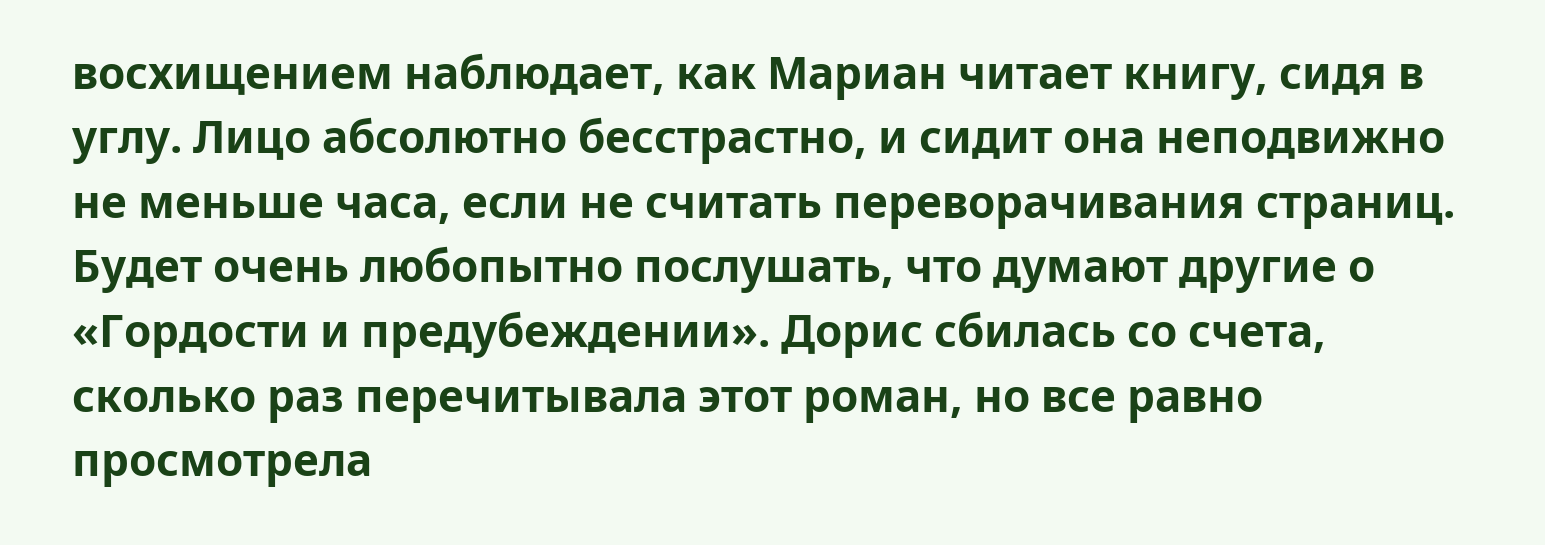восхищением наблюдает, как Мариан читает книгу, сидя в углу. Лицо абсолютно бесстрастно, и сидит она неподвижно не меньше часа, если не считать переворачивания страниц.
Будет очень любопытно послушать, что думают другие о «Гордости и предубеждении». Дорис сбилась со счета, сколько раз перечитывала этот роман, но все равно просмотрела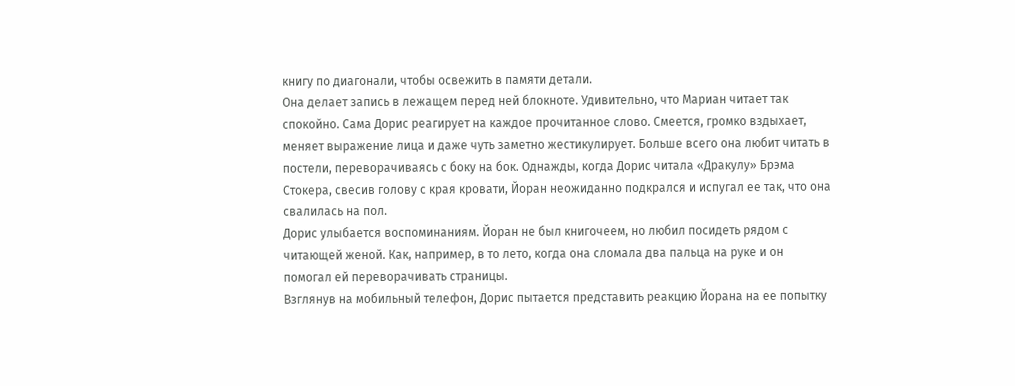книгу по диагонали, чтобы освежить в памяти детали.
Она делает запись в лежащем перед ней блокноте. Удивительно, что Мариан читает так спокойно. Сама Дорис реагирует на каждое прочитанное слово. Смеется, громко вздыхает, меняет выражение лица и даже чуть заметно жестикулирует. Больше всего она любит читать в постели, переворачиваясь с боку на бок. Однажды, когда Дорис читала «Дракулу» Брэма Стокера, свесив голову с края кровати, Йоран неожиданно подкрался и испугал ее так, что она свалилась на пол.
Дорис улыбается воспоминаниям. Йоран не был книгочеем, но любил посидеть рядом с читающей женой. Как, например, в то лето, когда она сломала два пальца на руке и он помогал ей переворачивать страницы.
Взглянув на мобильный телефон, Дорис пытается представить реакцию Йорана на ее попытку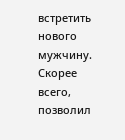встретить нового мужчину. Скорее всего, позволил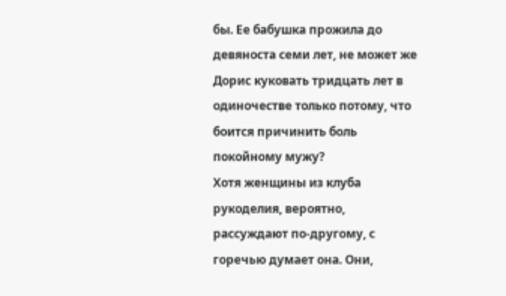бы. Ее бабушка прожила до девяноста семи лет, не может же Дорис куковать тридцать лет в одиночестве только потому, что боится причинить боль покойному мужу?
Хотя женщины из клуба рукоделия, вероятно, рассуждают по-другому, с горечью думает она. Они,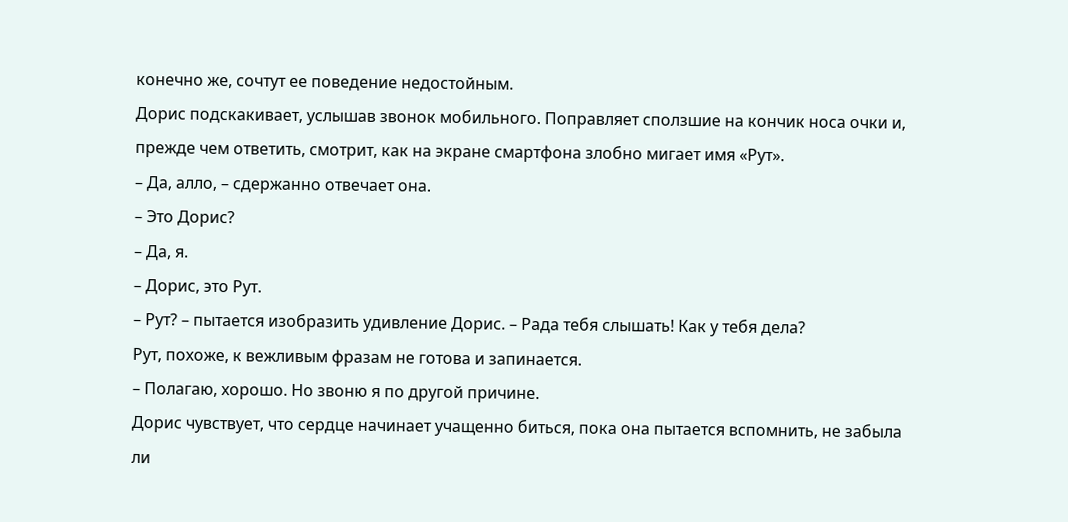конечно же, сочтут ее поведение недостойным.
Дорис подскакивает, услышав звонок мобильного. Поправляет сползшие на кончик носа очки и, прежде чем ответить, смотрит, как на экране смартфона злобно мигает имя «Рут».
– Да, алло, – сдержанно отвечает она.
– Это Дорис?
– Да, я.
– Дорис, это Рут.
– Рут? – пытается изобразить удивление Дорис. – Рада тебя слышать! Как у тебя дела?
Рут, похоже, к вежливым фразам не готова и запинается.
– Полагаю, хорошо. Но звоню я по другой причине.
Дорис чувствует, что сердце начинает учащенно биться, пока она пытается вспомнить, не забыла ли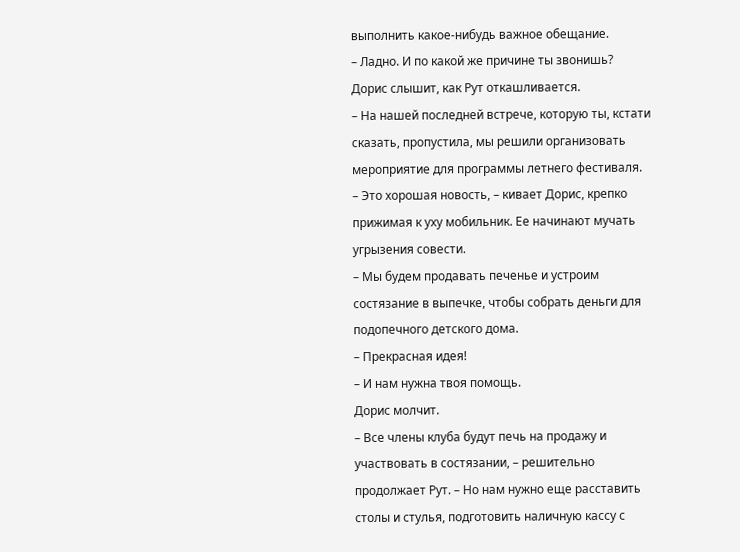выполнить какое-нибудь важное обещание.
– Ладно. И по какой же причине ты звонишь?
Дорис слышит, как Рут откашливается.
– На нашей последней встрече, которую ты, кстати сказать, пропустила, мы решили организовать мероприятие для программы летнего фестиваля.
– Это хорошая новость, – кивает Дорис, крепко прижимая к уху мобильник. Ее начинают мучать угрызения совести.
– Мы будем продавать печенье и устроим состязание в выпечке, чтобы собрать деньги для подопечного детского дома.
– Прекрасная идея!
– И нам нужна твоя помощь.
Дорис молчит.
– Все члены клуба будут печь на продажу и участвовать в состязании, – решительно продолжает Рут. – Но нам нужно еще расставить столы и стулья, подготовить наличную кассу с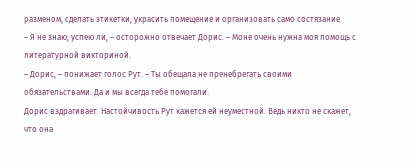разменом, сделать этикетки, украсить помещение и организовать само состязание.
– Я не знаю, успею ли, – осторожно отвечает Дорис. – Моне очень нужна моя помощь с литературной викториной.
– Дорис, – понижает голос Рут. – Ты обещала не пренебрегать своими обязательствами. Да и мы всегда тебе помогали.
Дорис вздрагивает. Настойчивость Рут кажется ей неуместной. Ведь никто не скажет, что она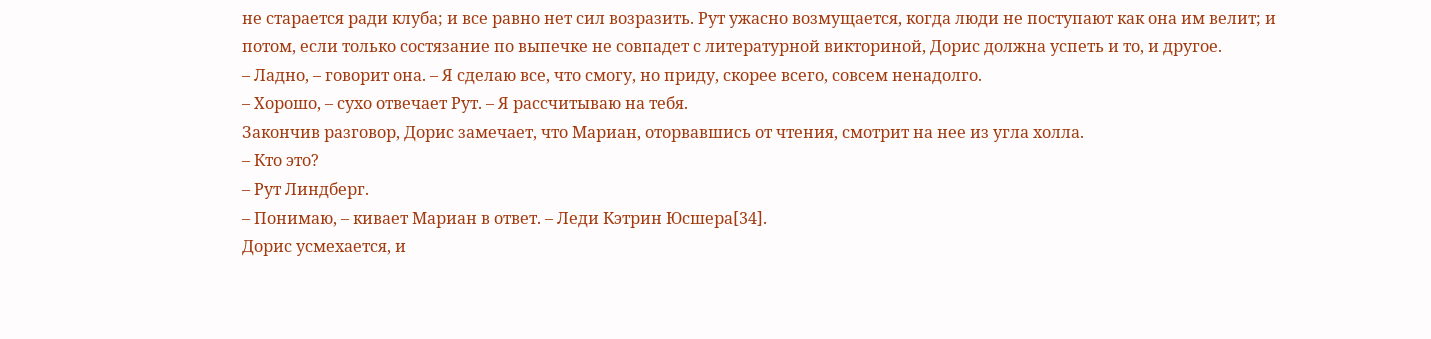не старается ради клуба; и все равно нет сил возразить. Рут ужасно возмущается, когда люди не поступают как она им велит; и потом, если только состязание по выпечке не совпадет с литературной викториной, Дорис должна успеть и то, и другое.
– Ладно, – говорит она. – Я сделаю все, что смогу, но приду, скорее всего, совсем ненадолго.
– Хорошо, – сухо отвечает Рут. – Я рассчитываю на тебя.
Закончив разговор, Дорис замечает, что Мариан, оторвавшись от чтения, смотрит на нее из угла холла.
– Кто это?
– Рут Линдберг.
– Понимаю, – кивает Мариан в ответ. – Леди Кэтрин Юсшера[34].
Дорис усмехается, и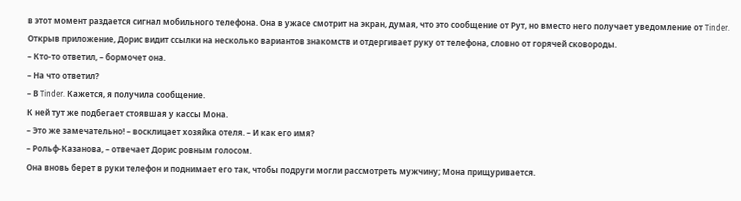в этот момент раздается сигнал мобильного телефона. Она в ужасе смотрит на экран, думая, что это сообщение от Рут, но вместо него получает уведомление от Tinder. Открыв приложение, Дорис видит ссылки на несколько вариантов знакомств и отдергивает руку от телефона, словно от горячей сковороды.
– Кто-то ответил, – бормочет она.
– На что ответил?
– В Tinder. Кажется, я получила сообщение.
К ней тут же подбегает стоявшая у кассы Мона.
– Это же замечательно! – восклицает хозяйка отеля. – И как его имя?
– Рольф-Казанова, – отвечает Дорис ровным голосом.
Она вновь берет в руки телефон и поднимает его так, чтобы подруги могли рассмотреть мужчину; Мона прищуривается.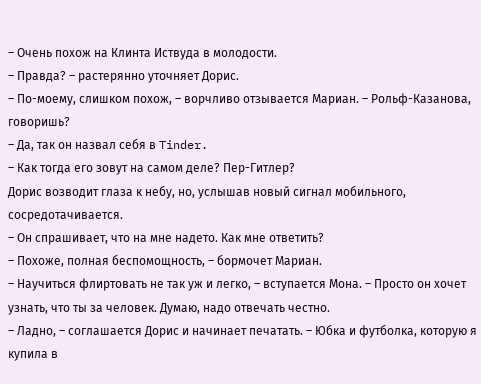– Очень похож на Клинта Иствуда в молодости.
– Правда? – растерянно уточняет Дорис.
– По-моему, слишком похож, – ворчливо отзывается Мариан. – Рольф-Казанова, говоришь?
– Да, так он назвал себя в Tinder.
– Как тогда его зовут на самом деле? Пер-Гитлер?
Дорис возводит глаза к небу, но, услышав новый сигнал мобильного, сосредотачивается.
– Он спрашивает, что на мне надето. Как мне ответить?
– Похоже, полная беспомощность, – бормочет Мариан.
– Научиться флиртовать не так уж и легко, – вступается Мона. – Просто он хочет узнать, что ты за человек. Думаю, надо отвечать честно.
– Ладно, – соглашается Дорис и начинает печатать. – Юбка и футболка, которую я купила в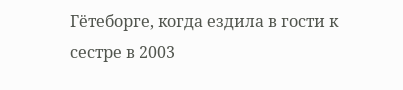Гётеборге, когда ездила в гости к сестре в 2003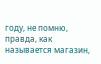году, не помню, правда, как называется магазин,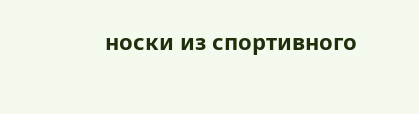носки из спортивного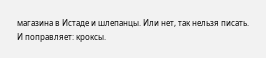магазина в Истаде и шлепанцы. Или нет, так нельзя писать.
И поправляет: кроксы.